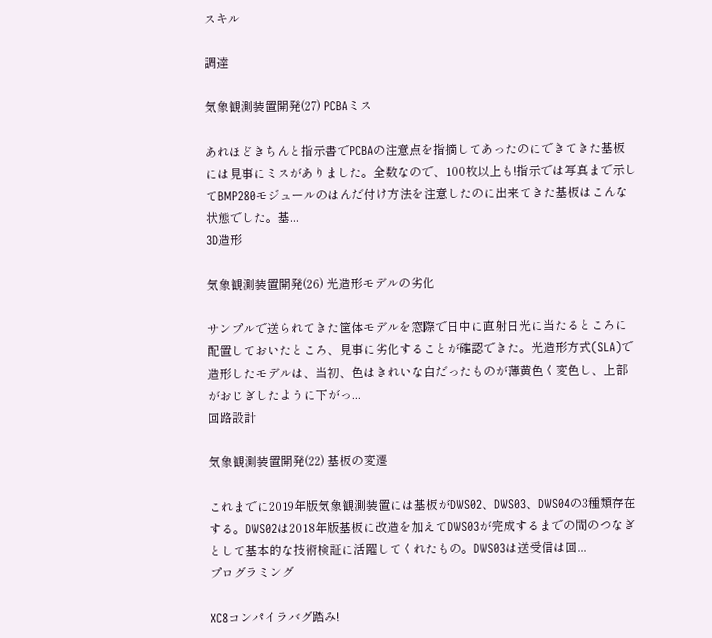スキル

調達

気象観測装置開発(27) PCBAミス

あれほどきちんと指示書でPCBAの注意点を指摘してあったのにできてきた基板には見事にミスがありました。全数なので、100枚以上も!指示では写真まで示してBMP280モジュールのはんだ付け方法を注意したのに出来てきた基板はこんな状態でした。基...
3D造形

気象観測装置開発(26) 光造形モデルの劣化

サンプルで送られてきた筐体モデルを窓際で日中に直射日光に当たるところに配置しておいたところ、見事に劣化することが確認できた。光造形方式(SLA)で造形したモデルは、当初、色はきれいな白だったものが薄黄色く変色し、上部がおじぎしたように下がっ...
回路設計

気象観測装置開発(22) 基板の変遷

これまでに2019年版気象観測装置には基板がDWS02、DWS03、DWS04の3種類存在する。DWS02は2018年版基板に改造を加えてDWS03が完成するまでの間のつなぎとして基本的な技術検証に活躍してくれたもの。DWS03は送受信は回...
プログラミング

XC8コンパイラバグ踏み!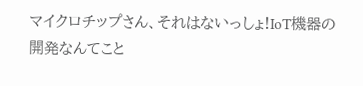マイクロチップさん、それはないっしょ!IoT機器の開発なんてこと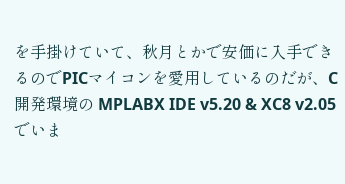を手掛けていて、秋月とかで安価に入手できるのでPICマイコンを愛用しているのだが、C開発環境の MPLABX IDE v5.20 & XC8 v2.05 でいま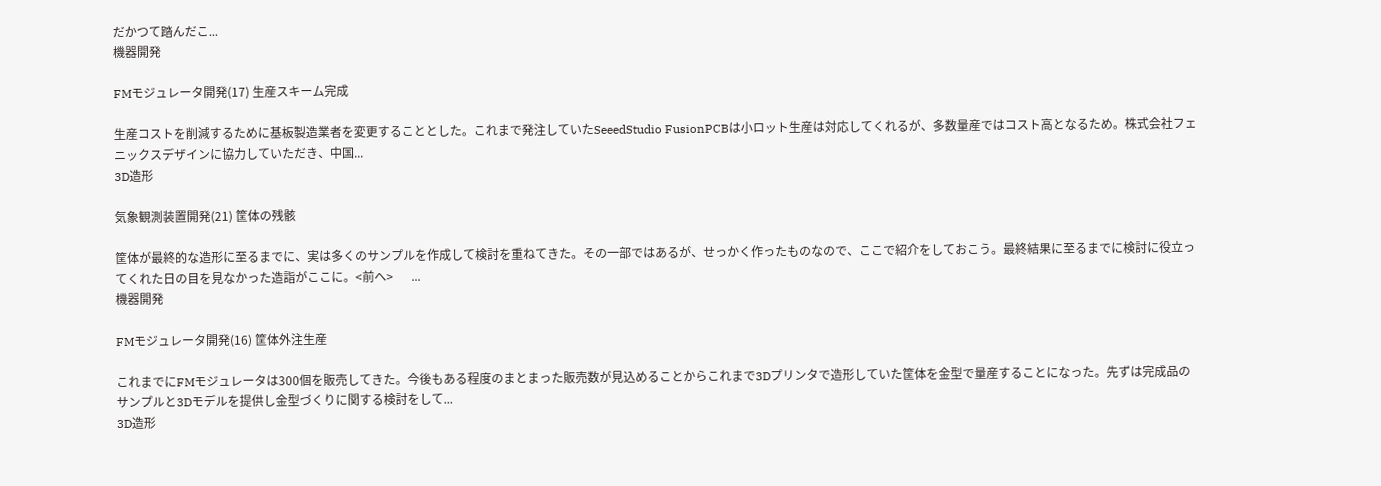だかつて踏んだこ...
機器開発

FMモジュレータ開発(17) 生産スキーム完成

生産コストを削減するために基板製造業者を変更することとした。これまで発注していたSeeedStudio FusionPCBは小ロット生産は対応してくれるが、多数量産ではコスト高となるため。株式会社フェニックスデザインに協力していただき、中国...
3D造形

気象観測装置開発(21) 筐体の残骸

筐体が最終的な造形に至るまでに、実は多くのサンプルを作成して検討を重ねてきた。その一部ではあるが、せっかく作ったものなので、ここで紹介をしておこう。最終結果に至るまでに検討に役立ってくれた日の目を見なかった造詣がここに。<前へ>      ...
機器開発

FMモジュレータ開発(16) 筐体外注生産

これまでにFMモジュレータは300個を販売してきた。今後もある程度のまとまった販売数が見込めることからこれまで3Dプリンタで造形していた筐体を金型で量産することになった。先ずは完成品のサンプルと3Dモデルを提供し金型づくりに関する検討をして...
3D造形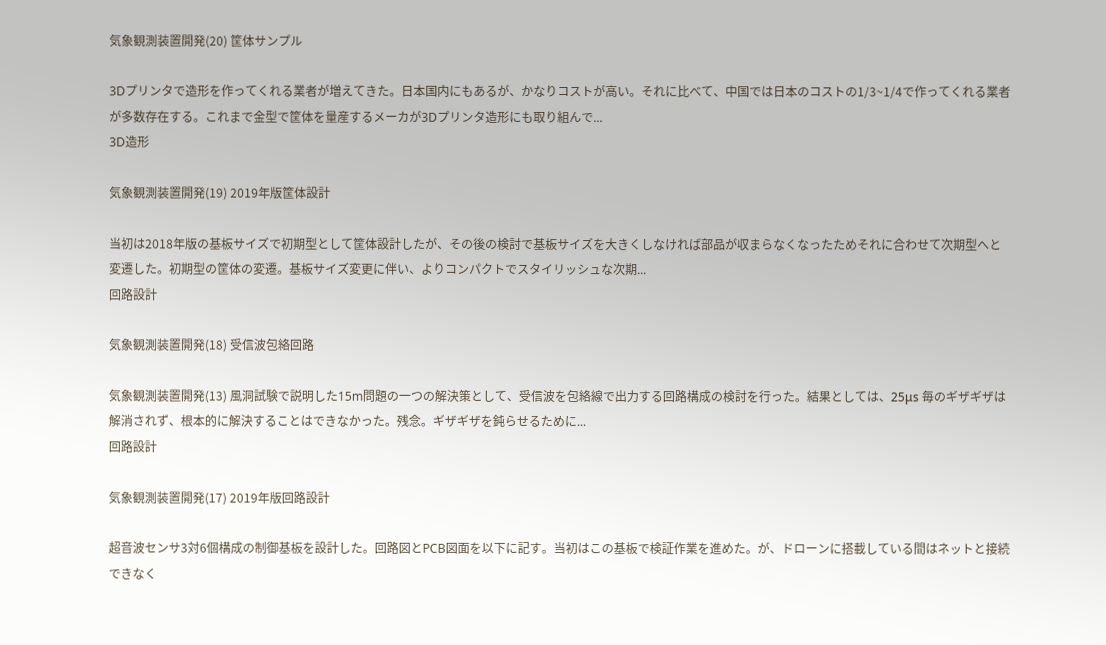気象観測装置開発(20) 筐体サンプル

3Dプリンタで造形を作ってくれる業者が増えてきた。日本国内にもあるが、かなりコストが高い。それに比べて、中国では日本のコストの1/3~1/4で作ってくれる業者が多数存在する。これまで金型で筐体を量産するメーカが3Dプリンタ造形にも取り組んで...
3D造形

気象観測装置開発(19) 2019年版筐体設計

当初は2018年版の基板サイズで初期型として筐体設計したが、その後の検討で基板サイズを大きくしなければ部品が収まらなくなったためそれに合わせて次期型へと変遷した。初期型の筐体の変遷。基板サイズ変更に伴い、よりコンパクトでスタイリッシュな次期...
回路設計

気象観測装置開発(18) 受信波包絡回路

気象観測装置開発(13) 風洞試験で説明した15m問題の一つの解決策として、受信波を包絡線で出力する回路構成の検討を行った。結果としては、25μs 毎のギザギザは解消されず、根本的に解決することはできなかった。残念。ギザギザを鈍らせるために...
回路設計

気象観測装置開発(17) 2019年版回路設計

超音波センサ3対6個構成の制御基板を設計した。回路図とPCB図面を以下に記す。当初はこの基板で検証作業を進めた。が、ドローンに搭載している間はネットと接続できなく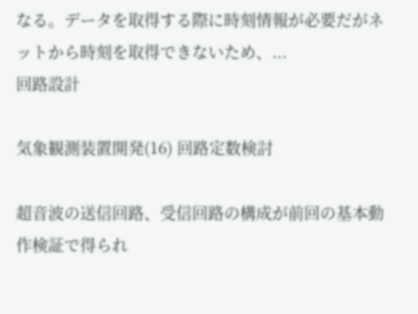なる。データを取得する際に時刻情報が必要だがネットから時刻を取得できないため、...
回路設計

気象観測装置開発(16) 回路定数検討

超音波の送信回路、受信回路の構成が前回の基本動作検証で得られ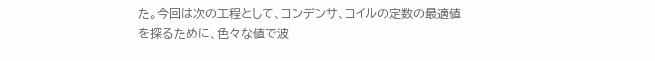た。今回は次の工程として、コンデンサ、コイルの定数の最適値を探るために、色々な値で波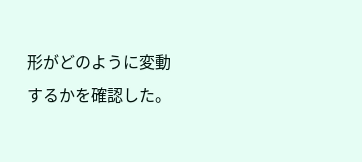形がどのように変動するかを確認した。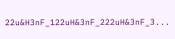22u&H3nF_122uH&3nF_222uH&3nF_3...